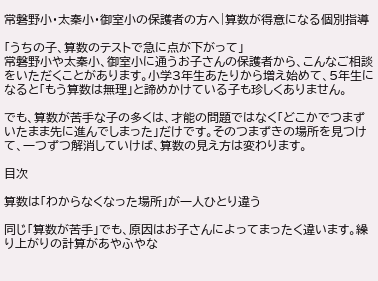常磐野小・太秦小・御室小の保護者の方へ|算数が得意になる個別指導

「うちの子、算数のテストで急に点が下がって」
常磐野小や太秦小、御室小に通うお子さんの保護者から、こんなご相談をいただくことがあります。小学3年生あたりから増え始めて、5年生になると「もう算数は無理」と諦めかけている子も珍しくありません。

でも、算数が苦手な子の多くは、才能の問題ではなく「どこかでつまずいたまま先に進んでしまった」だけです。そのつまずきの場所を見つけて、一つずつ解消していけば、算数の見え方は変わります。

目次

算数は「わからなくなった場所」が一人ひとり違う

同じ「算数が苦手」でも、原因はお子さんによってまったく違います。繰り上がりの計算があやふやな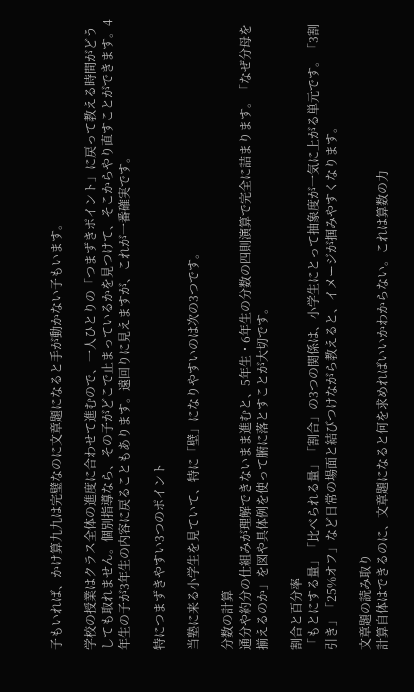子もいれば、かけ算九九は完璧なのに文章題になると手が動かない子もいます。

学校の授業はクラス全体の進度に合わせて進むので、一人ひとりの「つまずきポイント」に戻って教える時間がどうしても取れません。個別指導なら、その子がどこで止まっているかを見つけて、そこからやり直すことができます。4年生の子が3年生の内容に戻ることもあります。遠回りに見えますが、これが一番確実です。

特につまずきやすい3つのポイント

当塾に来る小学生を見ていて、特に「壁」になりやすいのは次の3つです。

分数の計算
通分や約分の仕組みが理解できないまま進むと、5年生・6年生の分数の四則演算で完全に詰まります。「なぜ分母を揃えるのか」を図や具体例を使って腑に落とすことが大切です。

割合と百分率
「もとにする量」「比べられる量」「割合」の3つの関係は、小学生にとって抽象度が一気に上がる単元です。「3割引き」「25%オフ」など日常の場面と結びつけながら教えると、イメージが掴みやすくなります。

文章題の読み取り
計算自体はできるのに、文章題になると何を求めればいいかわからない。これは算数の力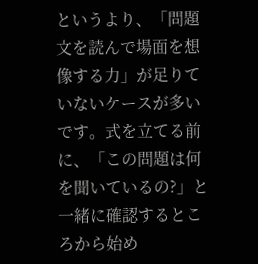というより、「問題文を読んで場面を想像する力」が足りていないケースが多いです。式を立てる前に、「この問題は何を聞いているの?」と一緒に確認するところから始め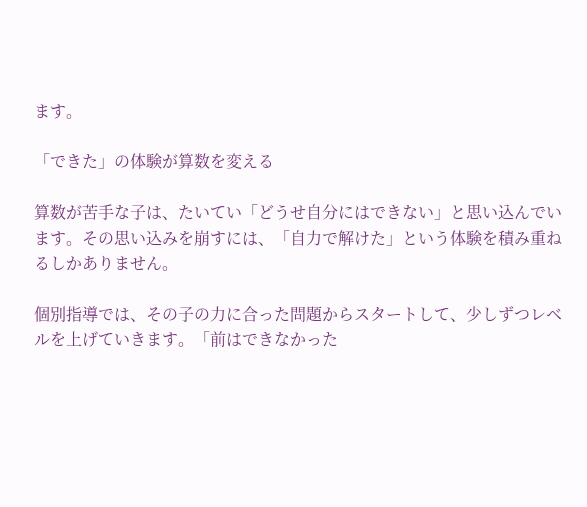ます。

「できた」の体験が算数を変える

算数が苦手な子は、たいてい「どうせ自分にはできない」と思い込んでいます。その思い込みを崩すには、「自力で解けた」という体験を積み重ねるしかありません。

個別指導では、その子の力に合った問題からスタートして、少しずつレベルを上げていきます。「前はできなかった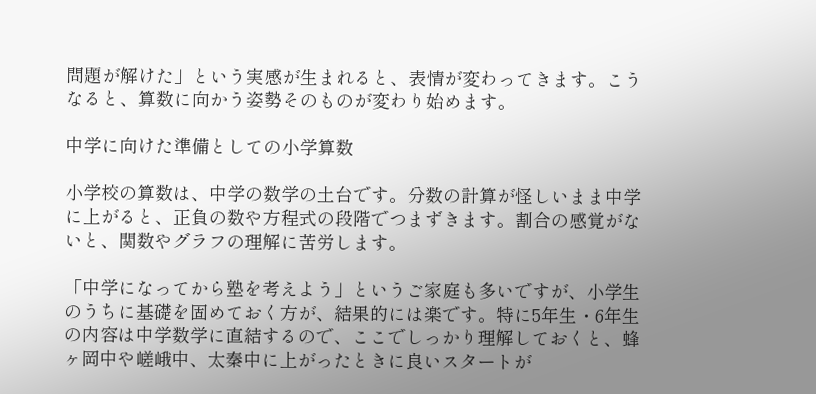問題が解けた」という実感が生まれると、表情が変わってきます。こうなると、算数に向かう姿勢そのものが変わり始めます。

中学に向けた準備としての小学算数

小学校の算数は、中学の数学の土台です。分数の計算が怪しいまま中学に上がると、正負の数や方程式の段階でつまずきます。割合の感覚がないと、関数やグラフの理解に苦労します。

「中学になってから塾を考えよう」というご家庭も多いですが、小学生のうちに基礎を固めておく方が、結果的には楽です。特に5年生・6年生の内容は中学数学に直結するので、ここでしっかり理解しておくと、蜂ヶ岡中や嵯峨中、太秦中に上がったときに良いスタートが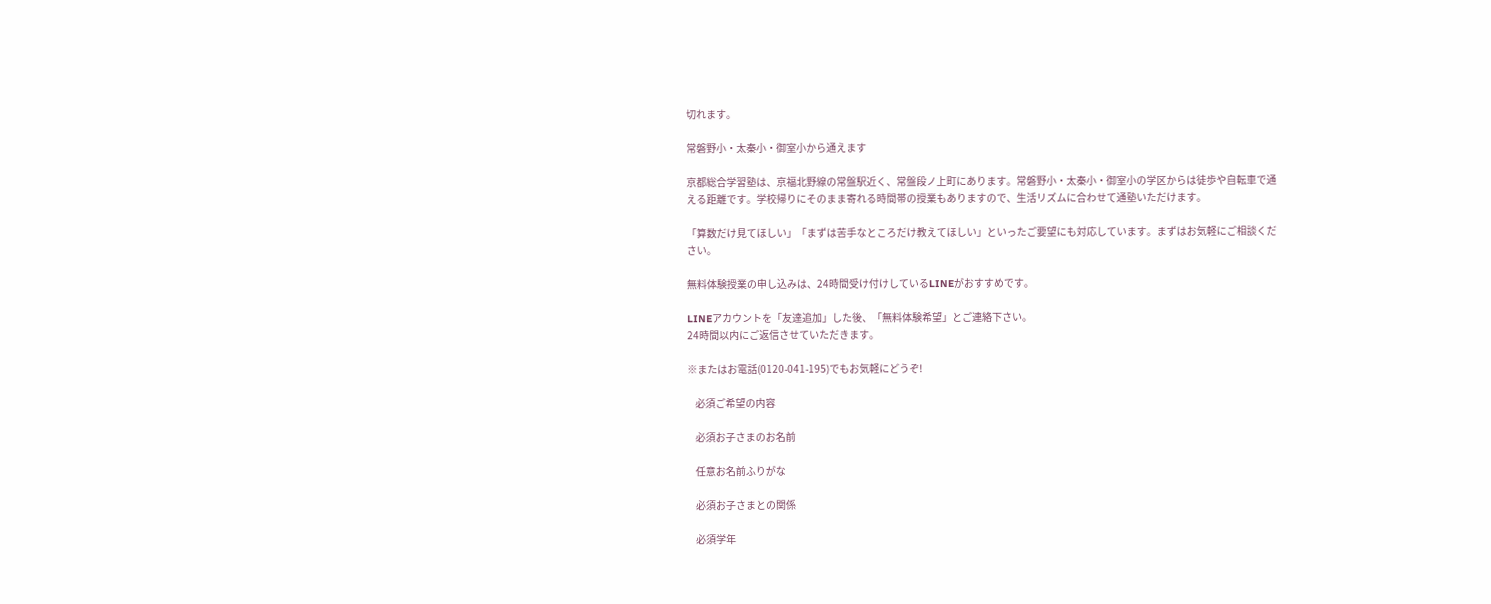切れます。

常磐野小・太秦小・御室小から通えます

京都総合学習塾は、京福北野線の常盤駅近く、常盤段ノ上町にあります。常磐野小・太秦小・御室小の学区からは徒歩や自転車で通える距離です。学校帰りにそのまま寄れる時間帯の授業もありますので、生活リズムに合わせて通塾いただけます。

「算数だけ見てほしい」「まずは苦手なところだけ教えてほしい」といったご要望にも対応しています。まずはお気軽にご相談ください。

無料体験授業の申し込みは、24時間受け付けしているLINEがおすすめです。

LINEアカウントを「友達追加」した後、「無料体験希望」とご連絡下さい。
24時間以内にご返信させていただきます。

※またはお電話(0120-041-195)でもお気軽にどうぞ!

    必須ご希望の内容

    必須お子さまのお名前

    任意お名前ふりがな

    必須お子さまとの関係

    必須学年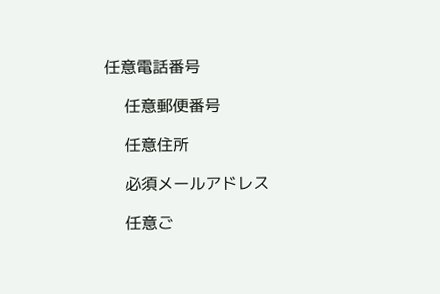任意電話番号

    任意郵便番号

    任意住所

    必須メールアドレス

    任意ご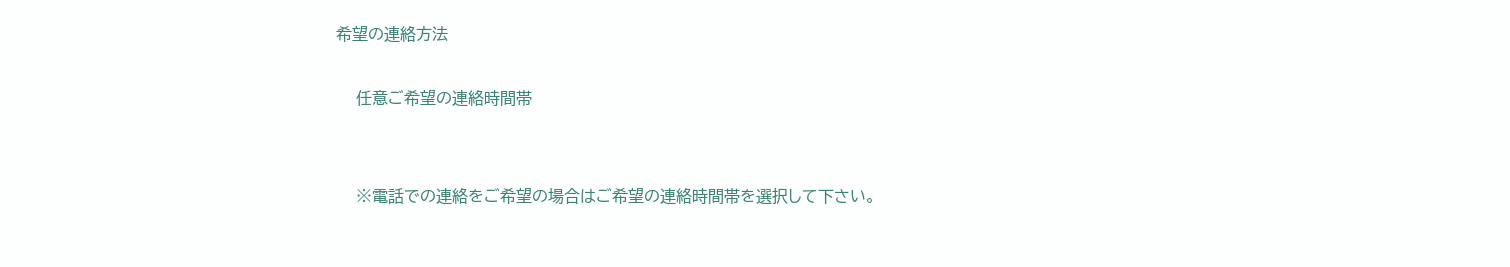希望の連絡方法

    任意ご希望の連絡時間帯


    ※電話での連絡をご希望の場合はご希望の連絡時間帯を選択して下さい。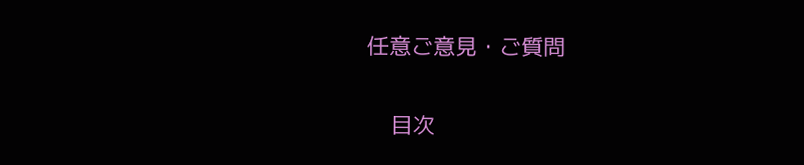任意ご意見・ご質問

    目次